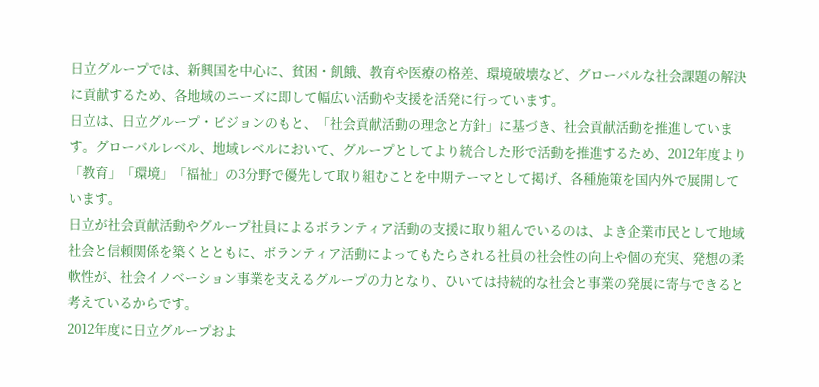日立グループでは、新興国を中心に、貧困・飢餓、教育や医療の格差、環境破壊など、グローバルな社会課題の解決に貢献するため、各地域のニーズに即して幅広い活動や支援を活発に行っています。
日立は、日立グループ・ビジョンのもと、「社会貢献活動の理念と方針」に基づき、社会貢献活動を推進しています。グローバルレベル、地域レベルにおいて、グループとしてより統合した形で活動を推進するため、2012年度より「教育」「環境」「福祉」の3分野で優先して取り組むことを中期テーマとして掲げ、各種施策を国内外で展開しています。
日立が社会貢献活動やグループ社員によるボランティア活動の支援に取り組んでいるのは、よき企業市民として地域社会と信頼関係を築くとともに、ボランティア活動によってもたらされる社員の社会性の向上や個の充実、発想の柔軟性が、社会イノベーション事業を支えるグループの力となり、ひいては持続的な社会と事業の発展に寄与できると考えているからです。
2012年度に日立グループおよ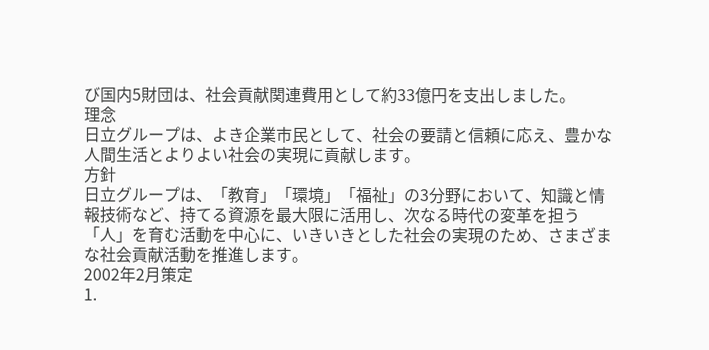び国内5財団は、社会貢献関連費用として約33億円を支出しました。
理念
日立グループは、よき企業市民として、社会の要請と信頼に応え、豊かな人間生活とよりよい社会の実現に貢献します。
方針
日立グループは、「教育」「環境」「福祉」の3分野において、知識と情報技術など、持てる資源を最大限に活用し、次なる時代の変革を担う「人」を育む活動を中心に、いきいきとした社会の実現のため、さまざまな社会貢献活動を推進します。
2002年2月策定
1.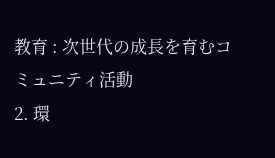教育 : 次世代の成長を育むコミュニティ活動
2. 環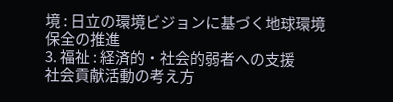境 : 日立の環境ビジョンに基づく地球環境保全の推進
3. 福祉 : 経済的・社会的弱者への支援
社会貢献活動の考え方